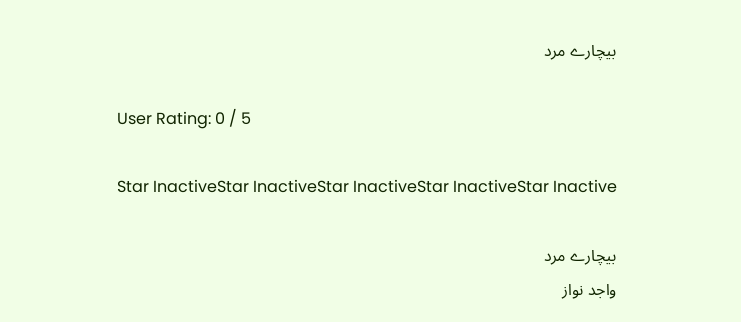بیچارے مرد

User Rating: 0 / 5

Star InactiveStar InactiveStar InactiveStar InactiveStar Inactive

بیچارے مرد
واجد نواز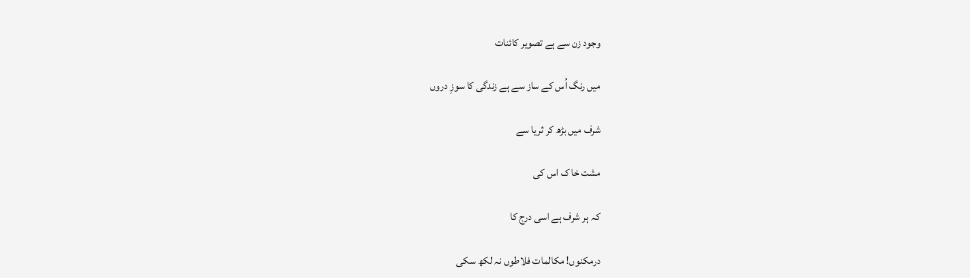وجود زن سے ہے تصویر کائنات

میں رنگ اُس کے ساز سے ہے زندگی کا سوزِ دروں

شرف میں بڑھ کر ثریا سے

مشت خا ک اس کی

کہ ہر شرف ہے اسی درج کا

درمکنوں! مکالمات فلاطوں نہ لکھ سکی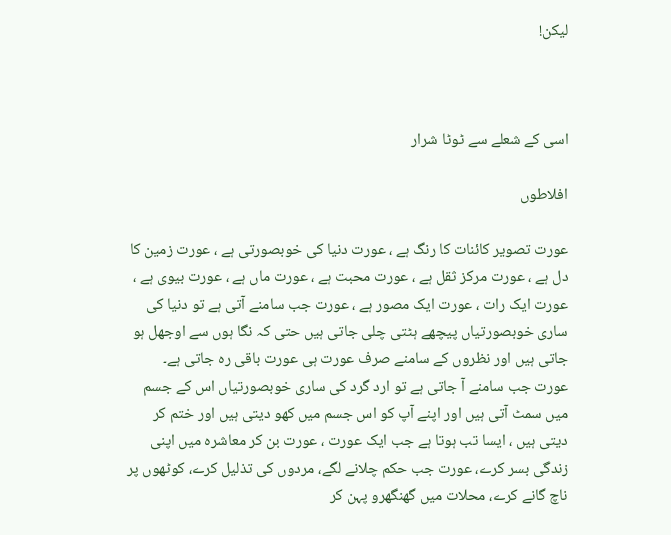لیکن!



اسی کے شعلے سے ٹوٹا شرار

افلاطوں

عورت تصویر کائنات کا رنگ ہے ، عورت دنیا کی خوبصورتی ہے ، عورت زمین کا دل ہے ، عورت مرکز ثقل ہے ، عورت محبت ہے ، عورت ماں ہے ، عورت بیوی ہے ، عورت ایک رات ، عورت ایک مصور ہے ، عورت جب سامنے آتی ہے تو دنیا کی ساری خوبصورتیاں پیچھے ہٹتی چلی جاتی ہیں حتی کہ نگا ہوں سے اوجھل ہو جاتی ہیں اور نظروں کے سامنے صرف عورت ہی عورت باقی رہ جاتی ہے۔
عورت جب سامنے آ جاتی ہے تو ارد گرد کی ساری خوبصورتیاں اس کے جسم میں سمٹ آتی ہیں اور اپنے آپ کو اس جسم میں کھو دیتی ہیں اور ختم کر دیتی ہیں ، ایسا تب ہوتا ہے جب ایک عورت ، عورت بن کر معاشرہ میں اپنی زندگی بسر کرے، عورت جب حکم چلانے لگے، مردوں کی تذلیل کرے، کوٹھوں پر ناچ گانے کرے، محلات میں گھنگھرو پہن کر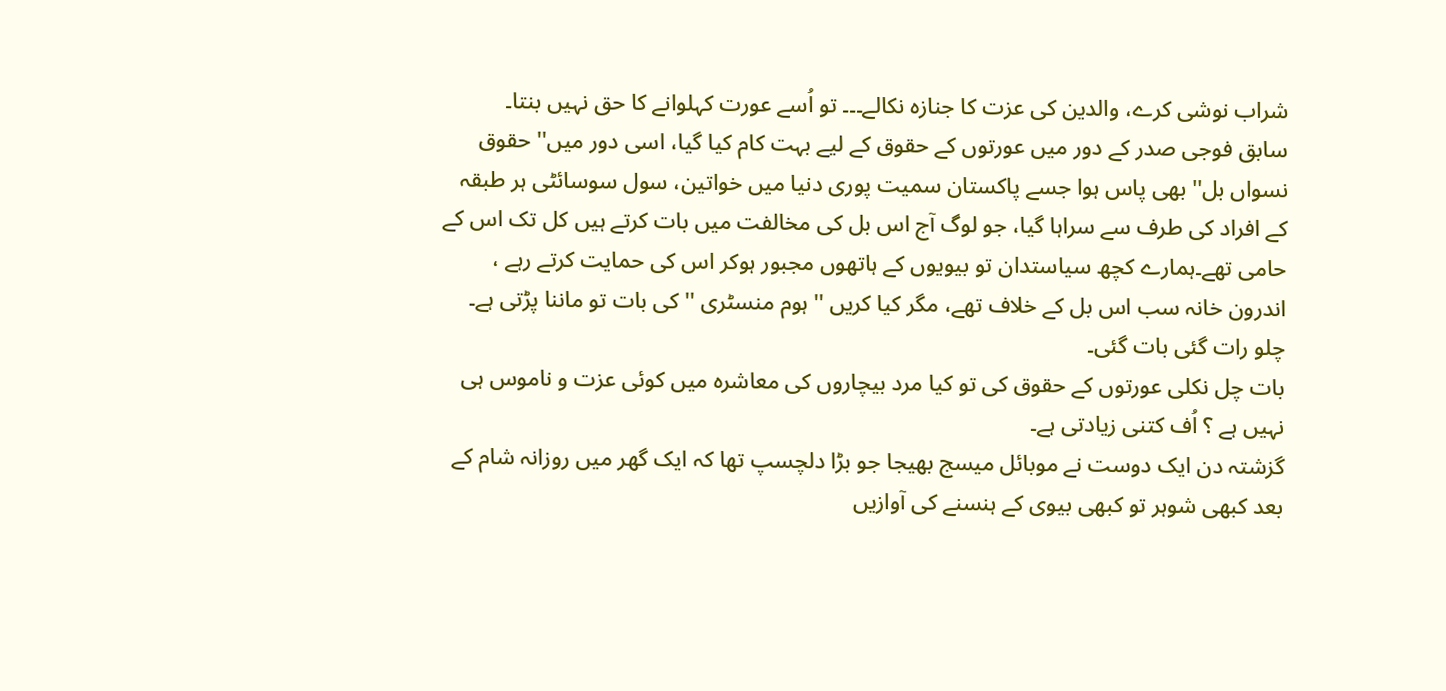شراب نوشی کرے، والدین کی عزت کا جنازہ نکالے۔۔۔ تو اُسے عورت کہلوانے کا حق نہیں بنتا۔
سابق فوجی صدر کے دور میں عورتوں کے حقوق کے لیے بہت کام کیا گیا، اسی دور میں'' حقوق نسواں بل'' بھی پاس ہوا جسے پاکستان سمیت پوری دنیا میں خواتین، سول سوسائٹی ہر طبقہ کے افراد کی طرف سے سراہا گیا، جو لوگ آج اس بل کی مخالفت میں بات کرتے ہیں کل تک اس کے حامی تھے۔ہمارے کچھ سیاستدان تو بیویوں کے ہاتھوں مجبور ہوکر اس کی حمایت کرتے رہے ، اندرون خانہ سب اس بل کے خلاف تھے، مگر کیا کریں '' ہوم منسٹری '' کی بات تو ماننا پڑتی ہے۔ چلو رات گئی بات گئی۔
بات چل نکلی عورتوں کے حقوق کی تو کیا مرد بیچاروں کی معاشرہ میں کوئی عزت و ناموس ہی نہیں ہے ؟ اُف کتنی زیادتی ہے۔
گزشتہ دن ایک دوست نے موبائل میسج بھیجا جو بڑا دلچسپ تھا کہ ایک گھر میں روزانہ شام کے بعد کبھی شوہر تو کبھی بیوی کے ہنسنے کی آوازیں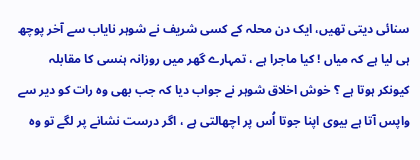سنائی دیتی تھیں، ایک دن محلہ کے کسی شریف نے شوہر نایاب سے آخر پوچھ ہی لیا ہے کہ میاں ! کیا ماجرا ہے ، تمہارے گھر میں روزانہ ہنسی کا مقابلہ کیونکر ہوتا ہے ؟ خوش اخلاق شوہر نے جواب دیا کہ جب بھی وہ رات کو دیر سے واپس آتا ہے بیوی اپنا جوتا اُس پر اچھالتی ہے ، اگر درست نشانے پر لگے تو وہ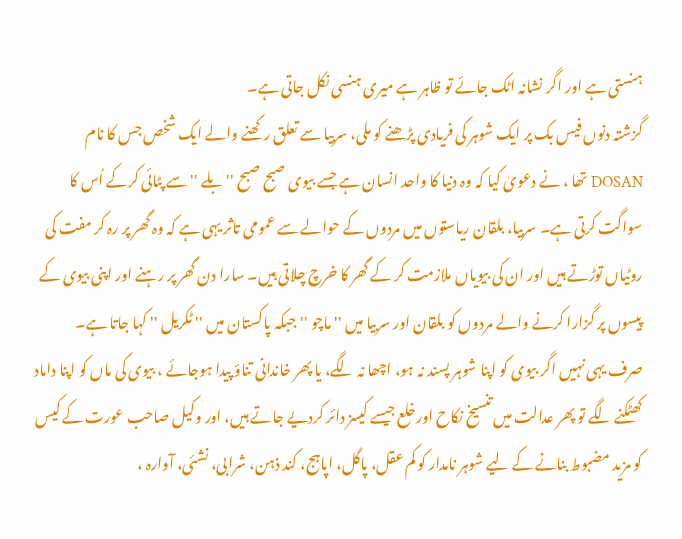ہنستی ہے اور اگر نشانہ اٹک جائے تو ظاہر ہے میری ہنسی نکل جاتی ہے۔
گزشتہ دنوں فیس بک پر ایک شوہر کی فریادی پڑھنے کو ملی، سربیا سے تعلق رکھنے والے ایک شخص جس کا نام DOSAN تھا ، نے دعویٰ کیا کہ وہ دنیا کا واحد انسان ہے جسے بیوی صبح صبح '' بلے '' سے پٹائی کرکے اُس کا سواگت کرتی ہے۔ سربیا، بلقان ریاستوں میں مردوں کے حوالے سے عمومی تاثر یہی ہے کہ وہ گھر پر رہ کر مفت کی روٹیاں توڑتے ہیں اور ان کی بیویاں ملازمت کر کے گھر کا خرچ چلاتی ہیں۔ سارا دن گھر پر رہنے اور اپنی بیوی کے پیسوں پر گزارا کرنے والے مردوں کو بلقان اور سربیا میں '' ماچو '' جبکہ پاکستان میں '' ٹکریل '' کہا جاتا ہے۔
صرف یہی نہیں اگر بیوی کو اپنا شوہر پسند نہ ہو، اچھا نہ لگے، یا پھر خاندانی تناؤ پیدا ہوجائے ، بیوی کی ماں کو اپنا داماد کھٹکنے لگے تو پھر عدالت میں تنسیخ نکاح اورخلع جیسے کیسز دائر کردیے جاتے ہیں، اور وکیل صاحب عورت کے کیس کو مزید مضبوط بنانے کے لیے شوہر نامدار کو کم عقل، پاگل، اپاہج، کند ذہن، شرابی، نشئی، آوارہ ،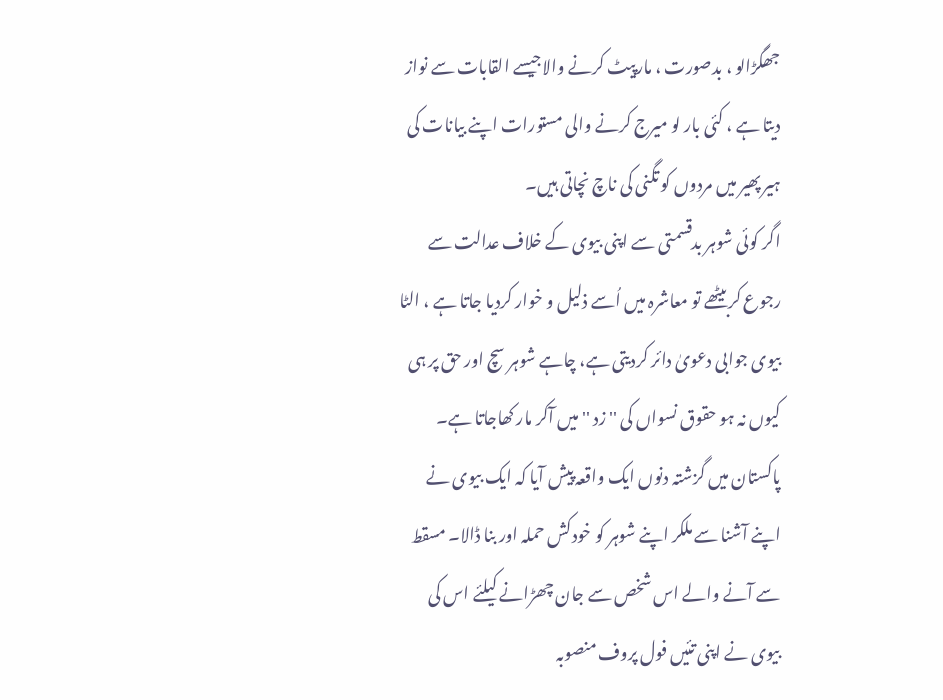جھگڑالو ، بدصورت ، مارپیٹ کرنے والاجیسے القابات سے نواز دیتا ہے ، کئی بار لو میرج کرنے والی مستورات اپنے بیانات کی ہیر پھیر میں مردوں کو تگنی کی ناچ نچاتی ہیں۔
اگر کوئی شوہر بدقسمتی سے اپنی بیوی کے خلاف عدالت سے رجوع کربیٹھے تو معاشرہ میں اُسے ذلیل و خوار کردیا جاتا ہے ، الٹا بیوی جوابی دعویٰ دائر کردیتی ہے، چاہے شوہر سچ اور حق پر ہی کیوں نہ ہو حقوق نسواں کی '' زد '' میں آکر مار کھاجاتا ہے۔
پاکستان میں گزشتہ دنوں ایک واقعہ پیش آیا کہ ایک بیوی نے اپنے آشنا سے ملکر اپنے شوہر کو خودکش حملہ اور بنا ڈالا۔ مسقط سے آنے والے اس شخص سے جان چھڑانے کیلئے اس کی بیوی نے اپنی تئیں فول پروف منصوبہ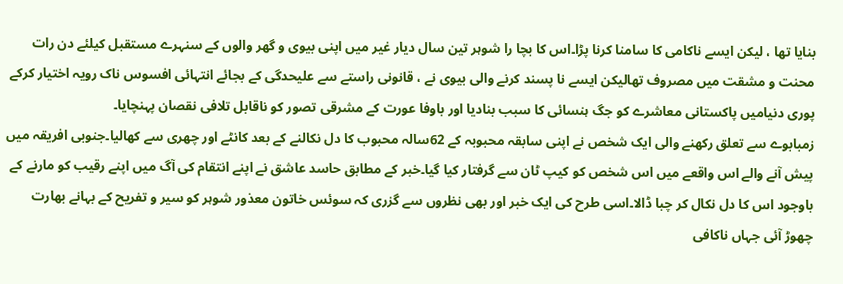بنایا تھا ، لیکن ایسے ناکامی کا سامنا کرنا پڑا۔اس کا بچا را شوہر تین سال دیار غیر میں اپنی بیوی و گھر والوں کے سنہرے مستقبل کیلئے دن رات محنت و مشقت میں مصروف تھالیکن ایسے نا پسند کرنے والی بیوی نے ، قانونی راستے سے علیحدگی کے بجائے انتہائی افسوس ناک رویہ اختیار کرکے پوری دنیامیں پاکستانی معاشرے کو جگ ہنسائی کا سبب بنادیا اور باوفا عورت کے مشرقی تصور کو ناقابل تلافی نقصان پہنچایا۔
زمبابوے سے تعلق رکھنے والی ایک شخص نے اپنی سابقہ محبوبہ کے 62سالہ محبوب کا دل نکالنے کے بعد کانٹے اور چھری سے کھالیا۔جنوبی افریقہ میں پیش آنے والے اس واقعے میں اس شخص کو کیپ ٹان سے گرفتار کیا گیا۔خبر کے مطابق حاسد عاشق نے اپنے انتقام کی آگ میں اپنے رقیب کو مارنے کے باوجود اس کا دل نکال کر چبا ڈالا۔اسی طرح کی ایک خبر اور بھی نظروں سے گزری کہ سوئس خاتون معذور شوہر کو سیر و تفریح کے بہانے بھارت چھوڑ آئی جہاں ناکافی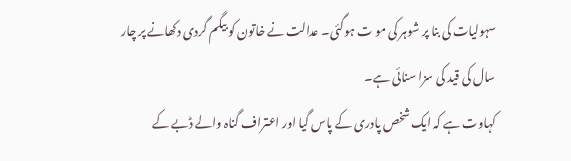سہولیات کی بنا پر شوہر کی مو ت ہوگئی۔ عدالت نے خاتون کو بیگم گردی دکھانے پر چار سال کی قید کی سزا سنائی ہے۔
کہاوت ہے کہ ایک شخص پادری کے پاس گیا اور اعتراف گناہ والے ڈبے کے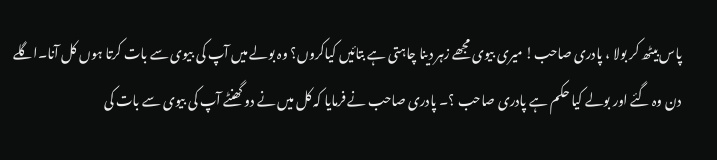پاس بیٹھ کر بولا ، پادری صاحب! میری بیوی مجھے زہر دینا چاہتی ہے بتائیں کیاکروں؟ وہ بولے میں آپ کی بیوی سے بات کرتا ہوں کل آنا۔اگلے دن وہ گئے اور بولے کیا حکم ہے پادری صاحب ؟۔ پادری صاحب نے فرمایا کہ کل میں نے دو گھنٹے آپ کی بیوی سے بات کی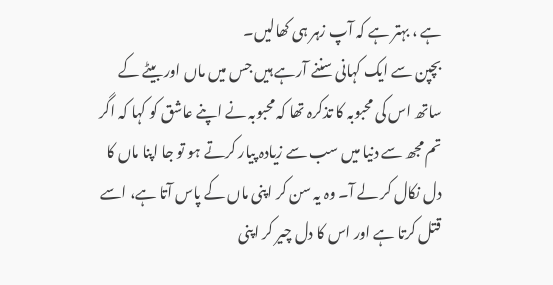ہے ، بہتر ہے کہ آپ زہر ہی کھالیں۔
بچپن سے ایک کہانی سننے آرہے ہیں جس میں ماں اور بیٹے کے ساتھ اس کی محبوبہ کا تذکرہ تھا کہ محبوبہ نے اپنے عاشق کو کہا کہ اگر تم مجھ سے دنیا میں سب سے زیادہ پیار کرتے ہو تو جا اپنا ماں کا دل نکال کر لے آ۔ وہ یہ سن کر اپنی ماں کے پاس آتا ہے، اسے قتل کرتا ہے اور اس کا دل چیر کر اپنی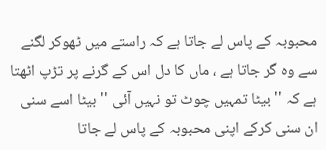محبوبہ کے پاس لے جاتا ہے کہ راستے میں ٹھوکر لگنے سے وہ گر جاتا ہے ، ماں کا دل اس کے گرنے پر تڑپ اٹھتا ہے کہ '' بیٹا تمہیں چوٹ تو نہیں آئی '' بیٹا اسے سنی ان سنی کرکے اپنی محبوبہ کے پاس لے جاتا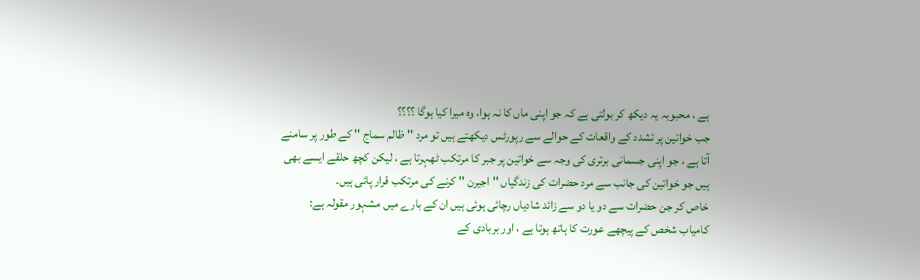ہے ، محبوبہ یہ دیکھ کر بولتی ہے کہ جو اپنی ماں کا نہ ہوا، وہ میرا کیا ہوگا ؟؟؟؟
جب خواتین پر تشدد کے واقعات کے حوالے سے رپورٹس دیکھتے ہیں تو مرد '' ظالم سماج '' کے طور پر سامنے آتا ہے ، جو اپنی جسمانی برتری کی وجہ سے خواتین پر جبر کا مرتکب ٹھہرتا ہے ، لیکن کچھ حلقے ایسے بھی ہیں جو خواتین کی جانب سے مرد حضرات کی زندگیاں '' اجیرن '' کرنے کی مرتکب قرار پائی ہیں۔
خاص کر جن حضرات سے دو یا دو سے زائد شادیاں رچائی ہوئی ہیں ان کے بارے میں مشہور مقولہ ہے:
کامیاب شخص کے پیچھے عورت کا ہاتھ ہوتا ہے ، اور بربادی کے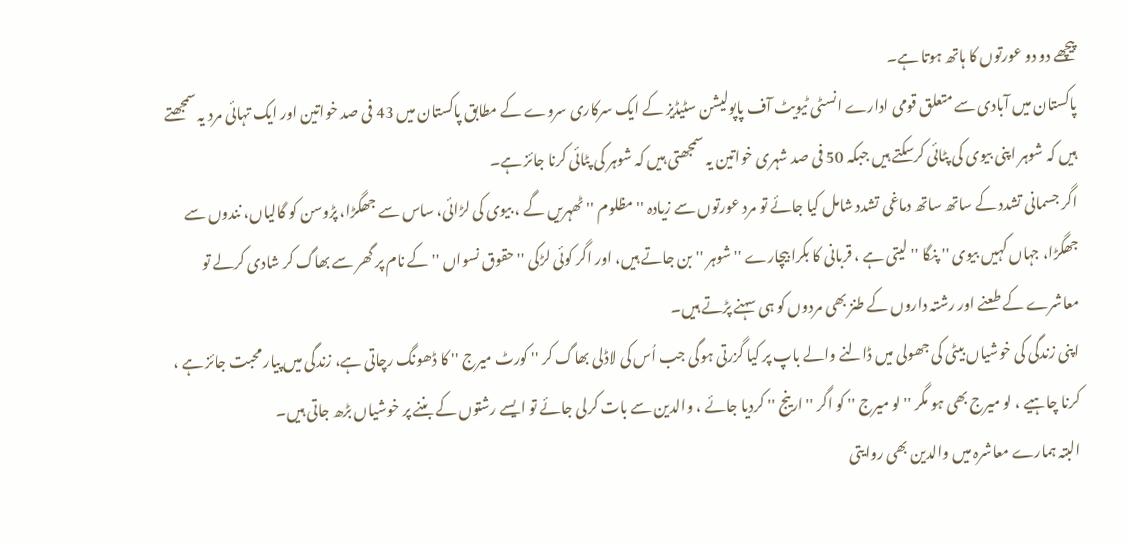پیچھے دو دو عورتوں کا ہاتھ ہوتا ہے۔
پاکستان میں آبادی سے متعلق قومی ادارے انسٹی ٹیویٹ آف پاپولیشن سٹیڈیز کے ایک سرکاری سروے کے مطابق پاکستان میں 43 فی صد خواتین اور ایک تہائی مرد یہ سمجھتے ہیں کہ شوہر اپنی بیوی کی پٹائی کرسکتے ہیں جبکہ 50 فی صد شہری خواتین یہ سمجھتی ہیں کہ شوہر کی پٹائی کرنا جائز ہے۔
اگر جسمانی تشدد کے ساتھ ساتھ دماغی تشدد شامل کیا جائے تو مرد عورتوں سے زیادہ '' مظلوم '' ٹھہریں گے ، بیوی کی لڑائی، ساس سے جھگڑا، پڑوسن کو گالیاں، نندوں سے جھگڑا، جہاں کہیں بیوی '' پنگا '' لیتی ہے ، قربانی کا بکرا بیچارے '' شوہر '' بن جاتے ہیں، اور اگر کوئی لڑکی '' حقوق نسواں '' کے نام پر گھر سے بھاگ کر شادی کرلے تو معاشرے کے طعنے اور رشتہ داروں کے طنز بھی مردوں کو ہی سہنے پڑتے ہیں۔
اپنی زندگی کی خوشیاں بیٹی کی جھولی میں ڈالنے والے باپ پر کیا گزرتی ہوگی جب اُس کی لاڈلی بھاگ کر '' کورٹ میرج '' کا ڈھونگ رچاتی ہے، زندگی میں پیار محبت جائز ہے ، کرنا چاہیے ، لو میرج بھی ہو مگر '' لو میرج '' کو اگر '' ارینج '' کردیا جائے ، والدین سے بات کرلی جائے تو ایسے رشتوں کے بننے پر خوشیاں بڑھ جاتی ہیں۔
البتہ ہمارے معاشرہ میں والدین بھی روایتی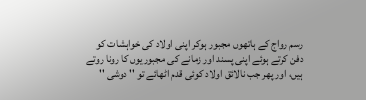رسم رواج کے ہاتھوں مجبور ہوکر اپنی اولاد کی خواہشات کو دفن کرتے ہوئے اپنی پسند اور زمانے کی مجبوریوں کا رونا روتے ہیں، اور پھر جب نالائق اولاد کوئی قدم اٹھائے تو '' دوشی ''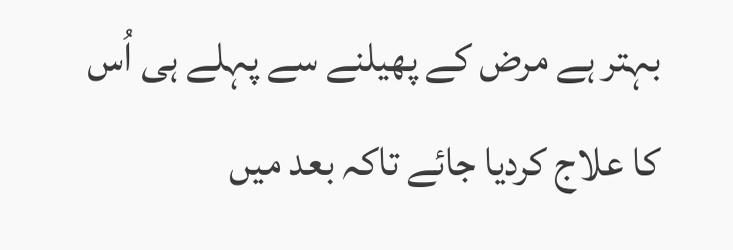بہتر ہے مرض کے پھیلنے سے پہلے ہی اُس کا علاج کردیا جائے تاکہ بعد میں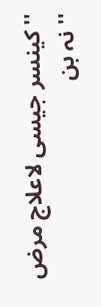''کینسر جیسی لاعلاج مرض '' نہ بن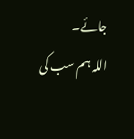جائے۔
اللہ ہم سب کی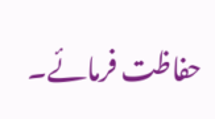حفاظت فرمائے۔